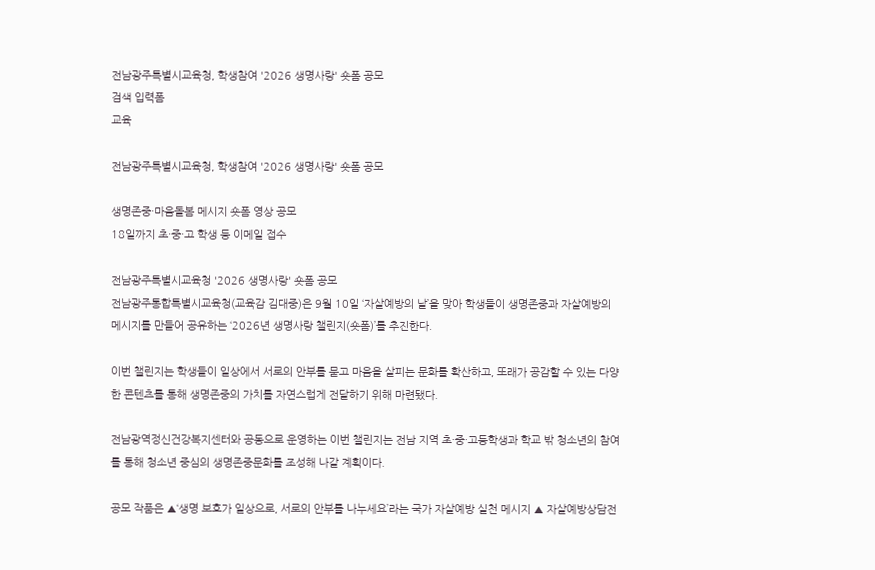전남광주특별시교육청, 학생참여 '2026 생명사랑' 숏폼 공모
검색 입력폼
교육

전남광주특별시교육청, 학생참여 '2026 생명사랑' 숏폼 공모

생명존중·마음돌봄 메시지 숏폼 영상 공모
18일까지 초·중·고 학생 등 이메일 접수

전남광주특별시교육청 '2026 생명사랑' 숏폼 공모
전남광주통합특별시교육청(교육감 김대중)은 9월 10일 ‘자살예방의 날’을 맞아 학생들이 생명존중과 자살예방의 메시지를 만들어 공유하는 ‘2026년 생명사랑 챌린지(숏폼)’를 추진한다.

이번 챌린지는 학생들이 일상에서 서로의 안부를 묻고 마음을 살피는 문화를 확산하고, 또래가 공감할 수 있는 다양한 콘텐츠를 통해 생명존중의 가치를 자연스럽게 전달하기 위해 마련됐다.

전남광역정신건강복지센터와 공동으로 운영하는 이번 챌린지는 전남 지역 초·중·고등학생과 학교 밖 청소년의 참여를 통해 청소년 중심의 생명존중문화를 조성해 나갈 계획이다.

공모 작품은 ▲‘생명 보호가 일상으로, 서로의 안부를 나누세요’라는 국가 자살예방 실천 메시지 ▲ 자살예방상담전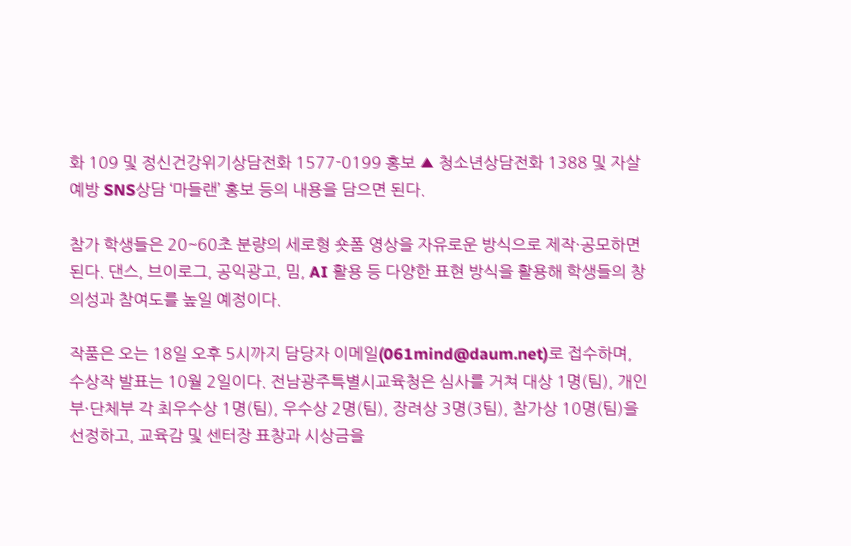화 109 및 정신건강위기상담전화 1577-0199 홍보 ▲ 청소년상담전화 1388 및 자살예방 SNS상담 ‘마들랜’ 홍보 등의 내용을 담으면 된다.

참가 학생들은 20~60초 분량의 세로형 숏폼 영상을 자유로운 방식으로 제작·공모하면 된다. 댄스, 브이로그, 공익광고, 밈, AI 활용 등 다양한 표현 방식을 활용해 학생들의 창의성과 참여도를 높일 예정이다.

작품은 오는 18일 오후 5시까지 담당자 이메일(061mind@daum.net)로 접수하며, 수상작 발표는 10월 2일이다. 전남광주특별시교육청은 심사를 거쳐 대상 1명(팀), 개인부·단체부 각 최우수상 1명(팀), 우수상 2명(팀), 장려상 3명(3팀), 참가상 10명(팀)을 선정하고, 교육감 및 센터장 표창과 시상금을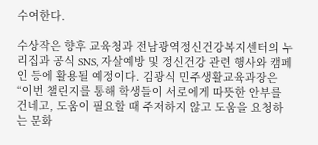수여한다.

수상작은 향후 교육청과 전남광역정신건강복지센터의 누리집과 공식 SNS, 자살예방 및 정신건강 관련 행사와 캠페인 등에 활용될 예정이다. 김광식 민주생활교육과장은 “이번 챌린지를 통해 학생들이 서로에게 따뜻한 안부를 건네고, 도움이 필요할 때 주저하지 않고 도움을 요청하는 문화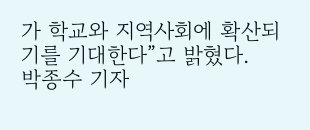가 학교와 지역사회에 확산되기를 기대한다”고 밝혔다.
박종수 기자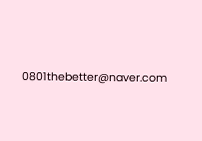0801thebetter@naver.com